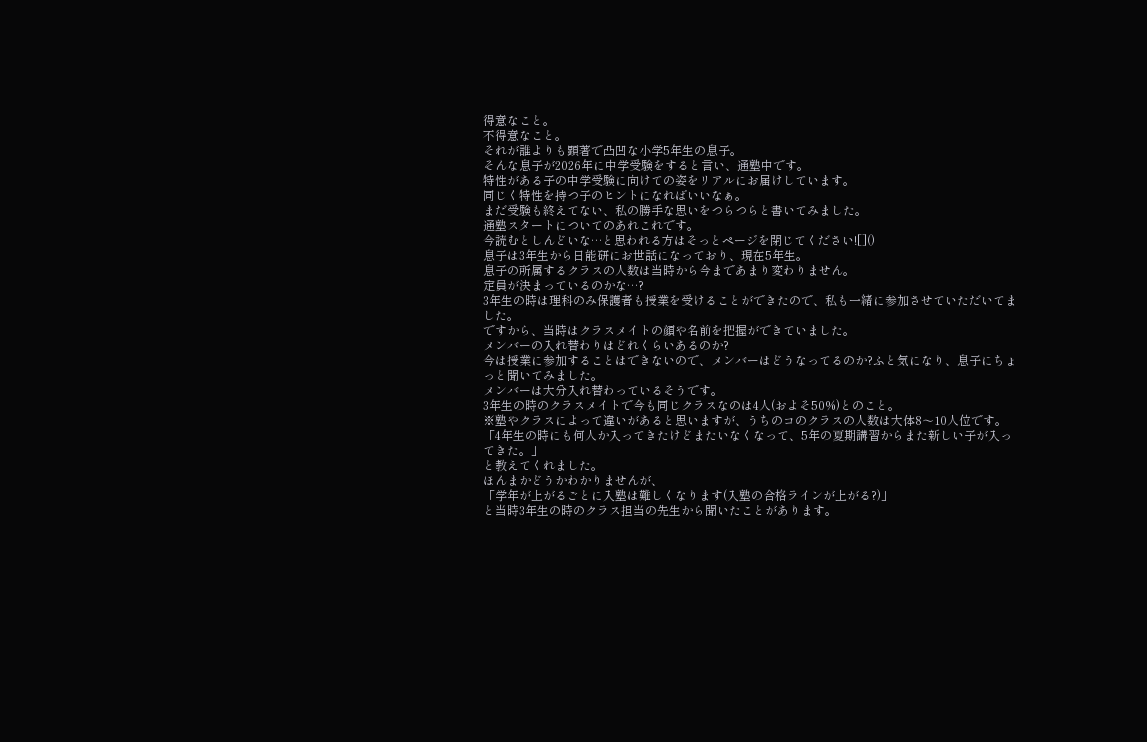得意なこと。
不得意なこと。
それが誰よりも顕著で凸凹な小学5年生の息子。
そんな息子が2026年に中学受験をすると言い、通塾中です。
特性がある子の中学受験に向けての姿をリアルにお届けしています。
同じく特性を持つ子のヒントになればいいなぁ。
まだ受験も終えてない、私の勝手な思いをつらつらと書いてみました。
通塾スタートについてのあれこれです。
今読むとしんどいな…と思われる方はそっとページを閉じてください![]()
息子は3年生から日能研にお世話になっており、現在5年生。
息子の所属するクラスの人数は当時から今まであまり変わりません。
定員が決まっているのかな…?
3年生の時は理科のみ保護者も授業を受けることができたので、私も一緒に参加させていただいてました。
ですから、当時はクラスメイトの顔や名前を把握ができていました。
メンバーの入れ替わりはどれくらいあるのか?
今は授業に参加することはできないので、メンバーはどうなってるのか?ふと気になり、息子にちょっと聞いてみました。
メンバーは大分入れ替わっているそうです。
3年生の時のクラスメイトで今も同じクラスなのは4人(およそ50%)とのこと。
※塾やクラスによって違いがあると思いますが、うちのコのクラスの人数は大体8〜10人位です。
「4年生の時にも何人か入ってきたけどまたいなくなって、5年の夏期講習からまた新しい子が入ってきた。」
と教えてくれました。
ほんまかどうかわかりませんが、
「学年が上がるごとに入塾は難しくなります(入塾の合格ラインが上がる?)」
と当時3年生の時のクラス担当の先生から聞いたことがあります。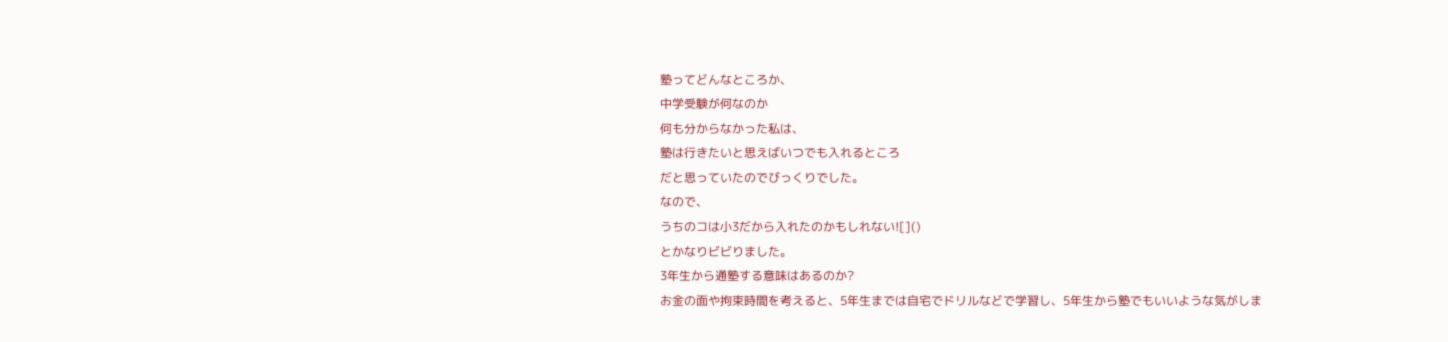塾ってどんなところか、
中学受験が何なのか
何も分からなかった私は、
塾は行きたいと思えばいつでも入れるところ
だと思っていたのでびっくりでした。
なので、
うちのコは小3だから入れたのかもしれない![]()
とかなりビビりました。
3年生から通塾する意味はあるのか?
お金の面や拘束時間を考えると、5年生までは自宅でドリルなどで学習し、5年生から塾でもいいような気がしま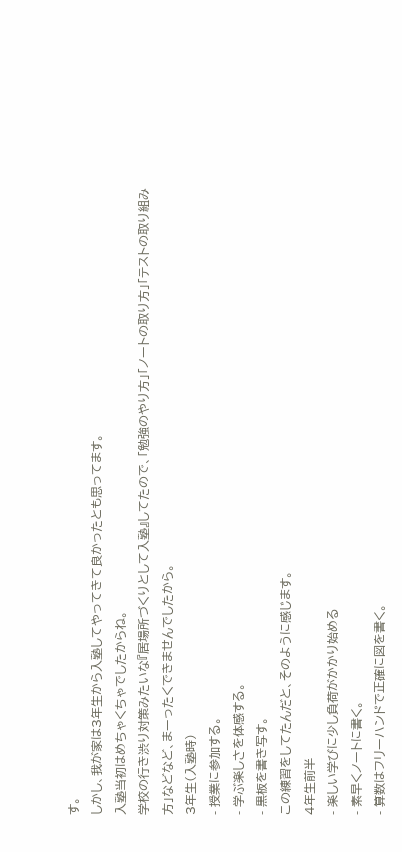す。
しかし、我が家は3年生から入塾してやってきて良かったとも思ってます。
入塾当初はめちゃくちゃでしたからね。
学校の行き渋り対策みたいな『居場所づくりとして入塾』してたので、「勉強のやり方」「ノートの取り方」「テストの取り組み方」などなど、まーったくできませんでしたから。
3年生(入塾時)
- 授業に参加する。
- 学ぶ楽しさを体感する。
- 黒板を書き写す。
この練習をしてたんだと、そのように感じます。
4年生前半
- 楽しい学びに少し負荷がかかり始める
- 素早くノートに書く。
- 算数はフリーハンドで正確に図を書く。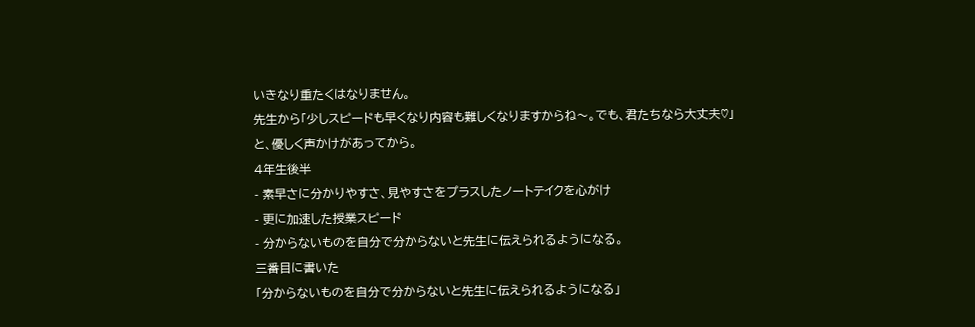いきなり重たくはなりません。
先生から「少しスピードも早くなり内容も難しくなりますからね〜。でも、君たちなら大丈夫♡」
と、優しく声かけがあってから。
4年生後半
- 素早さに分かりやすさ、見やすさをプラスしたノートテイクを心がけ
- 更に加速した授業スピード
- 分からないものを自分で分からないと先生に伝えられるようになる。
三番目に書いた
「分からないものを自分で分からないと先生に伝えられるようになる」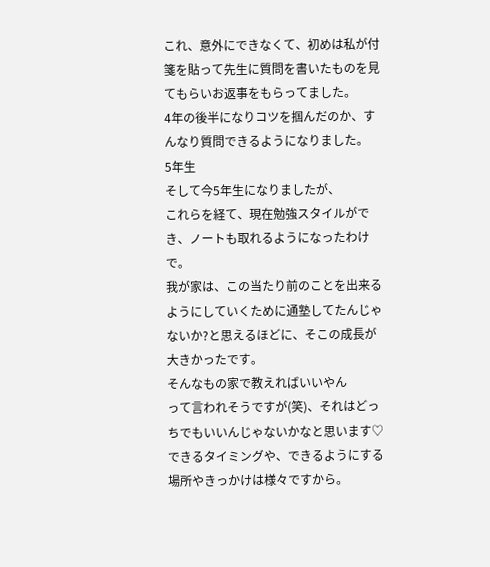これ、意外にできなくて、初めは私が付箋を貼って先生に質問を書いたものを見てもらいお返事をもらってました。
4年の後半になりコツを掴んだのか、すんなり質問できるようになりました。
5年生
そして今5年生になりましたが、
これらを経て、現在勉強スタイルができ、ノートも取れるようになったわけで。
我が家は、この当たり前のことを出来るようにしていくために通塾してたんじゃないか?と思えるほどに、そこの成長が大きかったです。
そんなもの家で教えればいいやん
って言われそうですが(笑)、それはどっちでもいいんじゃないかなと思います♡
できるタイミングや、できるようにする場所やきっかけは様々ですから。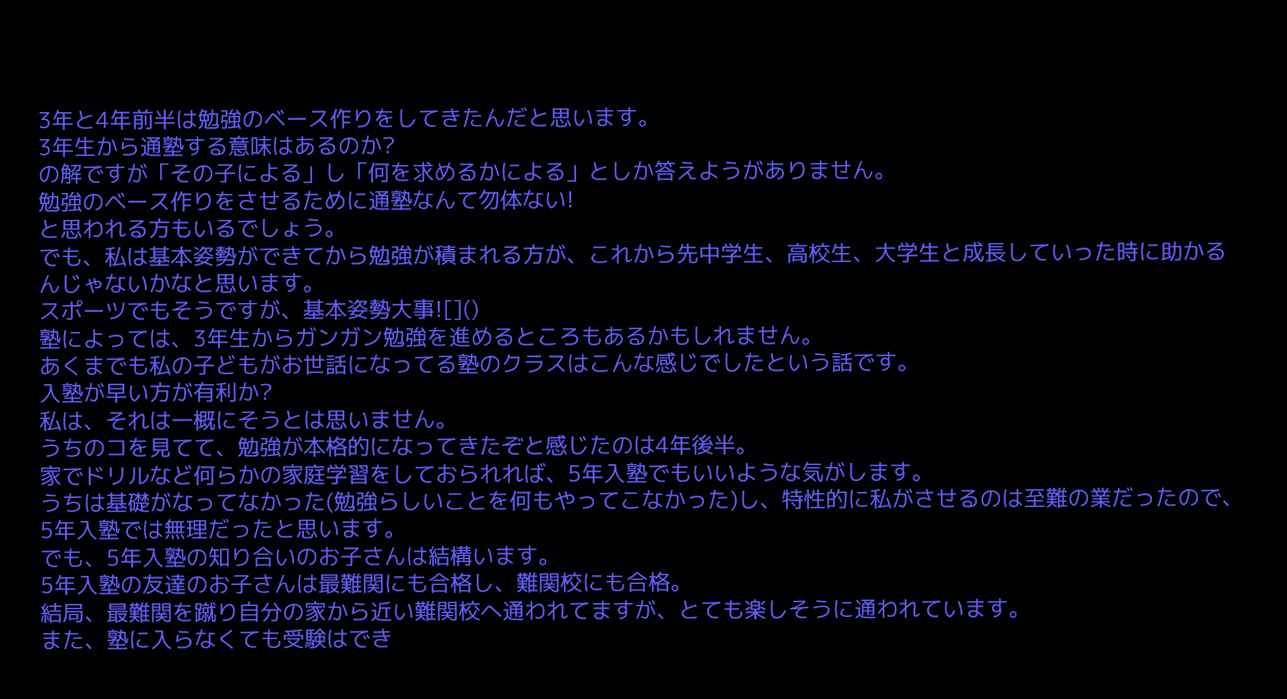3年と4年前半は勉強のベース作りをしてきたんだと思います。
3年生から通塾する意味はあるのか?
の解ですが「その子による」し「何を求めるかによる」としか答えようがありません。
勉強のベース作りをさせるために通塾なんて勿体ない!
と思われる方もいるでしょう。
でも、私は基本姿勢ができてから勉強が積まれる方が、これから先中学生、高校生、大学生と成長していった時に助かるんじゃないかなと思います。
スポーツでもそうですが、基本姿勢大事![]()
塾によっては、3年生からガンガン勉強を進めるところもあるかもしれません。
あくまでも私の子どもがお世話になってる塾のクラスはこんな感じでしたという話です。
入塾が早い方が有利か?
私は、それは一概にそうとは思いません。
うちのコを見てて、勉強が本格的になってきたぞと感じたのは4年後半。
家でドリルなど何らかの家庭学習をしておられれば、5年入塾でもいいような気がします。
うちは基礎がなってなかった(勉強らしいことを何もやってこなかった)し、特性的に私がさせるのは至難の業だったので、5年入塾では無理だったと思います。
でも、5年入塾の知り合いのお子さんは結構います。
5年入塾の友達のお子さんは最難関にも合格し、難関校にも合格。
結局、最難関を蹴り自分の家から近い難関校へ通われてますが、とても楽しそうに通われています。
また、塾に入らなくても受験はでき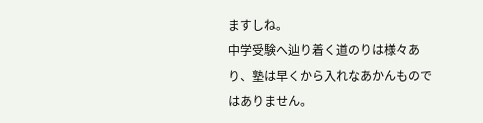ますしね。
中学受験へ辿り着く道のりは様々あり、塾は早くから入れなあかんものではありません。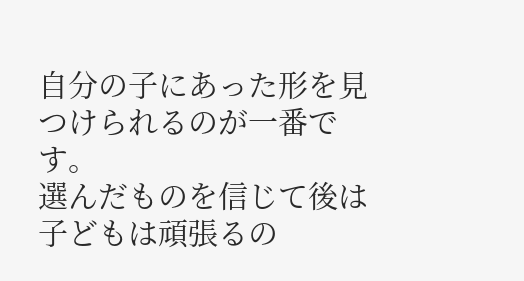自分の子にあった形を見つけられるのが一番です。
選んだものを信じて後は子どもは頑張るの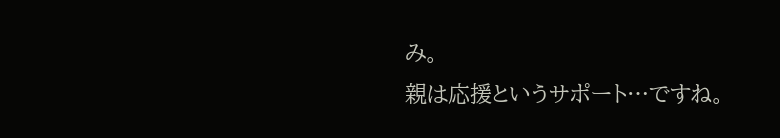み。
親は応援というサポート…ですね。